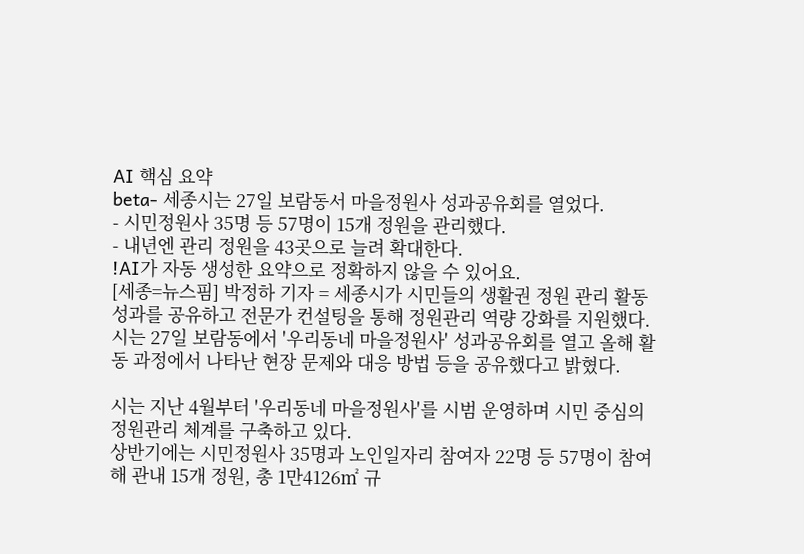AI 핵심 요약
beta- 세종시는 27일 보람동서 마을정원사 성과공유회를 열었다.
- 시민정원사 35명 등 57명이 15개 정원을 관리했다.
- 내년엔 관리 정원을 43곳으로 늘려 확대한다.
!AI가 자동 생성한 요약으로 정확하지 않을 수 있어요.
[세종=뉴스핌] 박정하 기자 = 세종시가 시민들의 생활권 정원 관리 활동 성과를 공유하고 전문가 컨설팅을 통해 정원관리 역량 강화를 지원했다.
시는 27일 보람동에서 '우리동네 마을정원사' 성과공유회를 열고 올해 활동 과정에서 나타난 현장 문제와 대응 방법 등을 공유했다고 밝혔다.

시는 지난 4월부터 '우리동네 마을정원사'를 시범 운영하며 시민 중심의 정원관리 체계를 구축하고 있다.
상반기에는 시민정원사 35명과 노인일자리 참여자 22명 등 57명이 참여해 관내 15개 정원, 총 1만4126㎡ 규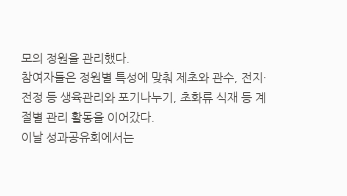모의 정원을 관리했다.
참여자들은 정원별 특성에 맞춰 제초와 관수, 전지·전정 등 생육관리와 포기나누기, 초화류 식재 등 계절별 관리 활동을 이어갔다.
이날 성과공유회에서는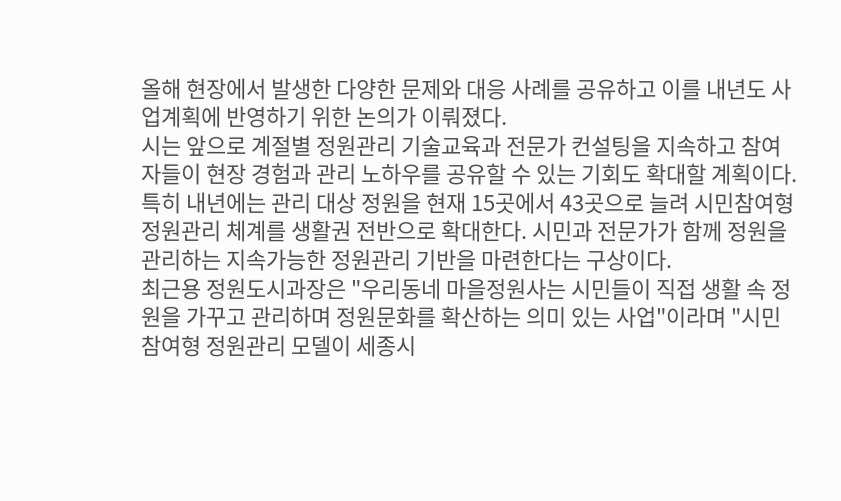올해 현장에서 발생한 다양한 문제와 대응 사례를 공유하고 이를 내년도 사업계획에 반영하기 위한 논의가 이뤄졌다.
시는 앞으로 계절별 정원관리 기술교육과 전문가 컨설팅을 지속하고 참여자들이 현장 경험과 관리 노하우를 공유할 수 있는 기회도 확대할 계획이다.
특히 내년에는 관리 대상 정원을 현재 15곳에서 43곳으로 늘려 시민참여형 정원관리 체계를 생활권 전반으로 확대한다. 시민과 전문가가 함께 정원을 관리하는 지속가능한 정원관리 기반을 마련한다는 구상이다.
최근용 정원도시과장은 "우리동네 마을정원사는 시민들이 직접 생활 속 정원을 가꾸고 관리하며 정원문화를 확산하는 의미 있는 사업"이라며 "시민참여형 정원관리 모델이 세종시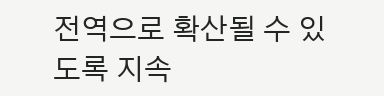전역으로 확산될 수 있도록 지속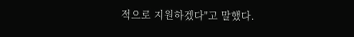적으로 지원하겠다"고 말했다.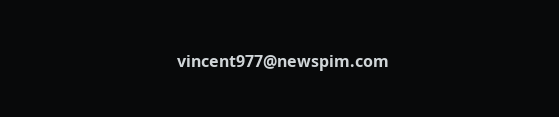vincent977@newspim.com